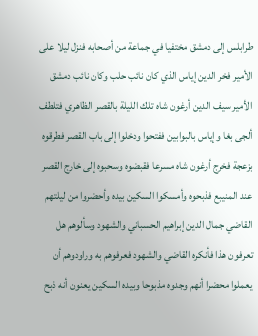طرابلس إلى دمشق مختفيا في جماعة من أصحابه فنزل ليلا على الأمير فخر الدين إياس الذي كان نائب حلب وكان نائب دمشق الأمير سيف الدين أرغون شاه تلك الليلة بالقصر الظاهري فتلطف ألجى بغا وإياس بالبوابين ففتحوا ودخلوا إلى باب القصر فطرقوه بزعجة فخرج أرغون شاه مسرعا فقبضوه وسحبوه إلى خارج القصر عند المنيبع فذبحوه وأمسكوا السكين بيده وأحضروا من ليلتهم القاضي جمال الدين إبراهيم الحسباني والشهود وسألوهم هل تعرفون هذا فأنكره القاضي والشهود فعرفوهم به وراودوهم أن يعملوا محضرا أنهم وجدوه مذبوحا وبيده السكين يعنون أنه ذبح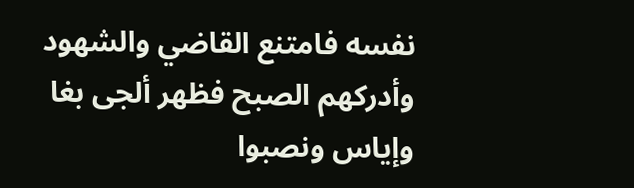نفسه فامتنع القاضي والشهود وأدركهم الصبح فظهر ألجى بغا وإياس ونصبوا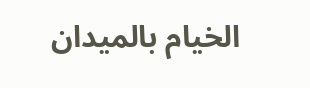الخيام بالميدان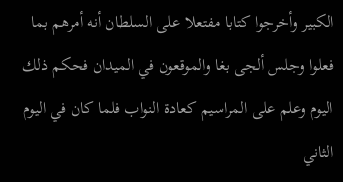الكبير وأخرجوا كتابا مفتعلا على السلطان أنه أمرهم بما فعلوا وجلس ألجى بغا والموقعون في الميدان فحكم ذلك اليوم وعلم على المراسيم كعادة النواب فلما كان في اليوم الثاني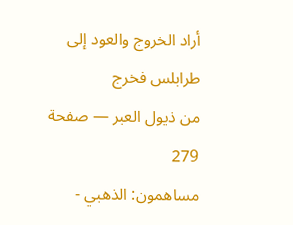أراد الخروج والعود إلى طرابلس فخرج
من ذيول العبر — صفحة 279
مساهمون: الذهبي -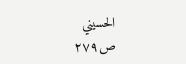الحسيني
ص٢٧٩